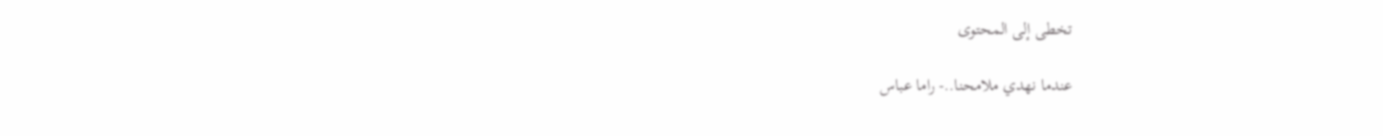تخطى إلى المحتوى

عندما نهدي ملامحنا..- راما عباس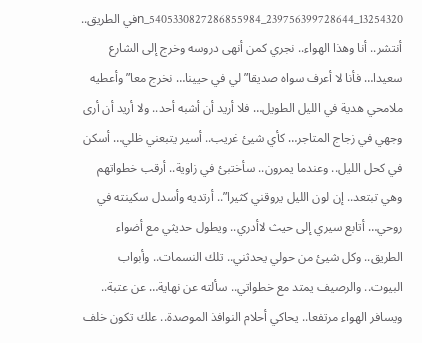13254320_239756399728644_5405330827286855984_nفي الطريق.. أنتشر.. أنا وهذا الهواء.. نجري كمن أنهى دروسه وخرج إلى الشارع سعيدا… فأنا لا أعرف سواه صديقا” لي في حيينا… نخرج معا” وأعطيه ملامحي هدية في الليل الطويل… فلا أريد أن أشبه أحد.. ولا أريد أن أرى وجهي في زجاج المتاجر… كأي شيئ غريب.. أسير يتبعني ظلي… أسكن في كحل الليل.. وعندما يمرون.. سأختبئ في زاوية.. أرقب خطواتهم وهي تبتعد.. إن لون الليل يروقني كثيرا”.. أرتديه وأسدل سكينته في روحي… أتابع سيري إلى حيث لاأدري.. ويطول حديثي مع أضواء الطريق.. وكل شيئ من حولي يحدثني.. تلك النسمات.. وأبواب البيوت.. والرصيف يمتد مع خطواتي.. سألته عن نهاية… عن عتبة.. ويسافر الهواء مرتفعا.. يحاكي أحلام النوافذ الموصدة.. علك تكون خلف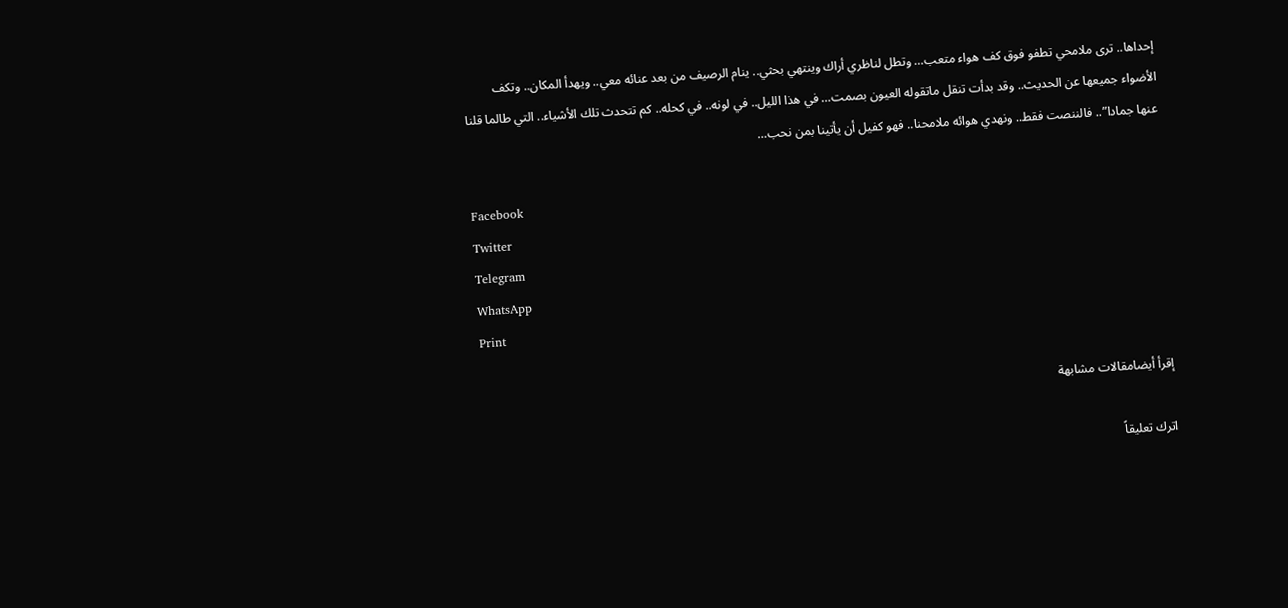إحداها.. ترى ملامحي تطفو فوق كف هواء متعب… وتطل لناظري أراك وينتهي بحثي.. ينام الرصيف من بعد عنائه معي.. ويهدأ المكان.. وتكف الأضواء جميعها عن الحديث.. وقد بدأت تنقل ماتقوله العيون بصمت… في هذا الليل.. في لونه.. في كحله.. كم تتحدث تلك الأشياء.. التي طالما قلنا عنها جمادا”.. فالننصت فقط.. ونهدي هوائه ملامحنا.. فهو كفيل أن يأتينا بمن نحب…

Facebook
Twitter
Telegram
WhatsApp
Print

إقرأ أيضامقالات مشابهة

اترك تعليقاً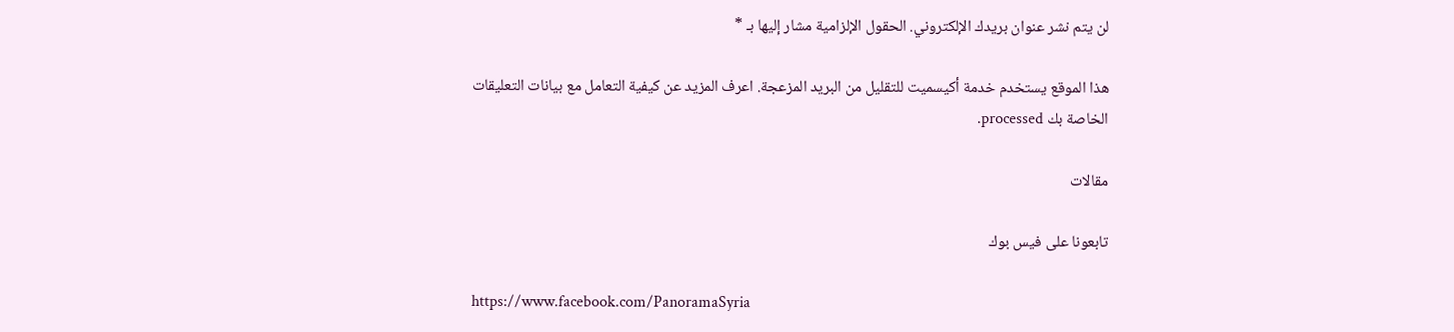لن يتم نشر عنوان بريدك الإلكتروني. الحقول الإلزامية مشار إليها بـ *

هذا الموقع يستخدم خدمة أكيسميت للتقليل من البريد المزعجة. اعرف المزيد عن كيفية التعامل مع بيانات التعليقات الخاصة بك processed.

مقالات

تابعونا على فيس بوك

https://www.facebook.com/PanoramaSyria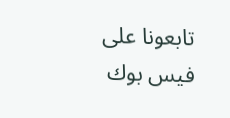تابعونا على فيس بوك